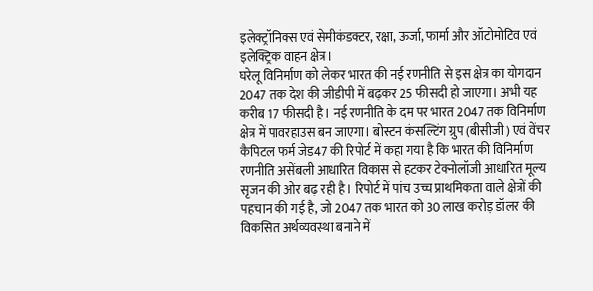इलेक्ट्रॉनिक्स एवं सेमीकंडक्टर, रक्षा, ऊर्जा, फार्मा और ऑटोमोटिव एवं इलेक्ट्रिक वाहन क्षेत्र।
घरेलू विनिर्माण को लेकर भारत की नई रणनीति से इस क्षेत्र का योगदान 2047 तक देश की जीडीपी में बढ़कर 25 फीसदी हो जाएगा। अभी यह करीब 17 फीसदी है। नई रणनीति के दम पर भारत 2047 तक विनिर्माण क्षेत्र में पावरहाउस बन जाएगा। बोस्टन कंसल्टिंग ग्रुप (बीसीजी) एवं वेंचर कैपिटल फर्म जेड47 की रिपोर्ट में कहा गया है कि भारत की विनिर्माण रणनीति असेंबली आधारित विकास से हटकर टेक्नोलॉजी आधारित मूल्य सृजन की ओर बढ़ रही है। रिपोर्ट में पांच उच्च प्राथमिकता वाले क्षेत्रों की पहचान की गई है, जो 2047 तक भारत को 30 लाख करोड़ डॉलर की विकसित अर्थव्यवस्था बनाने में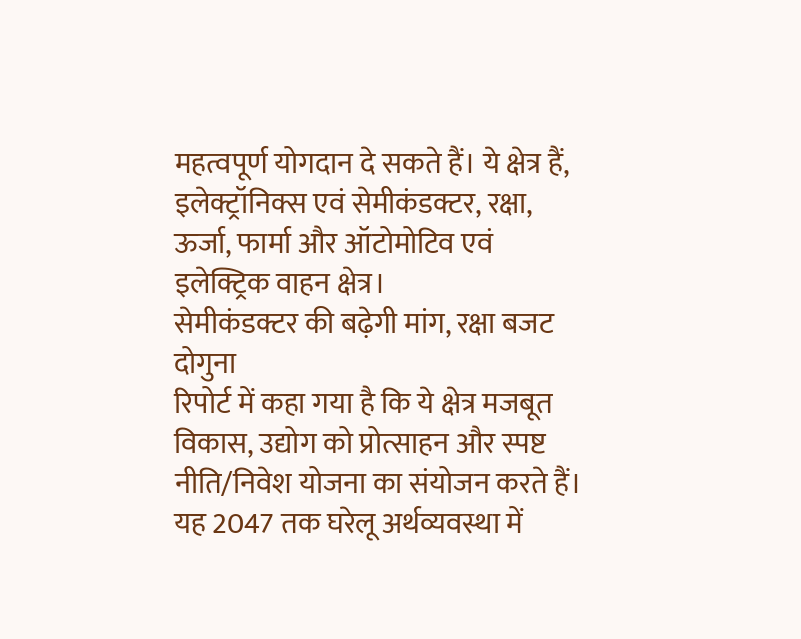महत्वपूर्ण योगदान दे सकते हैं। ये क्षेत्र हैं, इलेक्ट्रॉनिक्स एवं सेमीकंडक्टर, रक्षा, ऊर्जा, फार्मा और ऑटोमोटिव एवं इलेक्ट्रिक वाहन क्षेत्र।
सेमीकंडक्टर की बढ़ेगी मांग, रक्षा बजट दोगुना
रिपोर्ट में कहा गया है कि ये क्षेत्र मजबूत विकास, उद्योग को प्रोत्साहन और स्पष्ट नीति/निवेश योजना का संयोजन करते हैं। यह 2047 तक घरेलू अर्थव्यवस्था में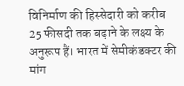विनिर्माण की हिस्सेदारी को करीब 25 फीसदी तक बढ़ाने के लक्ष्य के अनुरूप हैं। भारत में सेमीकंडक्टर की मांग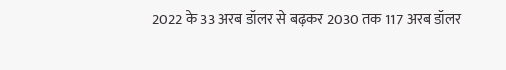2022 के 33 अरब डॉलर से बढ़कर 2030 तक 117 अरब डॉलर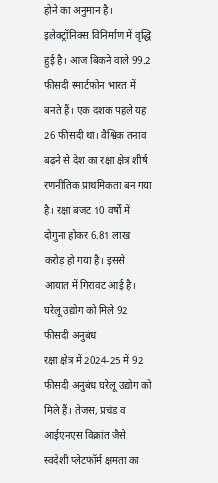होने का अनुमान है। इलेक्ट्रॉनिक्स विनिर्माण में वृद्धि हुई है। आज बिकने वाले 99.2 फीसदी स्मार्टफोन भारत में बनते हैं। एक दशक पहले यह 26 फीसदी था। वैश्विक तनाव बढ़ने से देश का रक्षा क्षेत्र शीर्ष रणनीतिक प्राथमिकता बन गया है। रक्षा बजट 10 वर्षों में दोगुना होकर 6.81 लाख करोड़ हो गया है। इससे आयात में गिरावट आई है।
घरेलू उद्योग को मिले 92 फीसदी अनुबंध
रक्षा क्षेत्र में 2024-25 में 92 फीसदी अनुबंध घरेलू उद्योग को मिले हैं। तेजस, प्रचंड व आईएनएस विक्रांत जैसे स्वदेशी प्लेटफॉर्म क्षमता का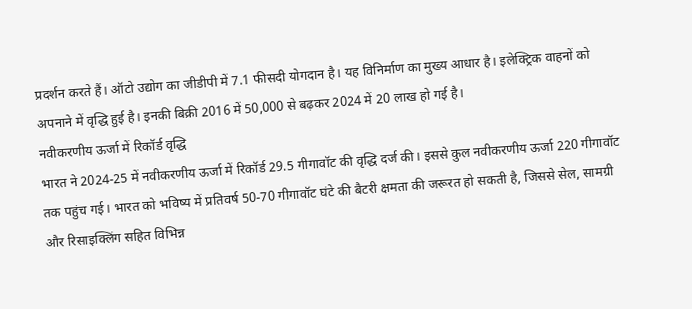प्रदर्शन करते हैं। ऑटो उद्योग का जीडीपी में 7.1 फीसदी योगदान है। यह विनिर्माण का मुख्य आधार है। इलेक्ट्रिक वाहनों को अपनाने में वृद्धि हुई है। इनकी बिक्री 2016 में 50,000 से बढ़कर 2024 में 20 लाख हो गई है।
नवीकरणीय ऊर्जा में रिकॉर्ड वृद्धि
भारत ने 2024-25 में नवीकरणीय ऊर्जा में रिकॉर्ड 29.5 गीगावॉट की वृद्धि दर्ज की। इससे कुल नवीकरणीय ऊर्जा 220 गीगावॉट तक पहुंच गई। भारत को भविष्य में प्रतिवर्ष 50-70 गीगावॉट घंटे की बैटरी क्षमता की जरूरत हो सकती है, जिससे सेल, सामग्री और रिसाइक्लिंग सहित विभिन्न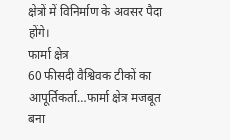क्षेत्रों में विनिर्माण के अवसर पैदा होंगे।
फार्मा क्षेत्र
60 फीसदी वैश्विवक टीकों का आपूर्तिकर्ता…फार्मा क्षेत्र मजबूत बना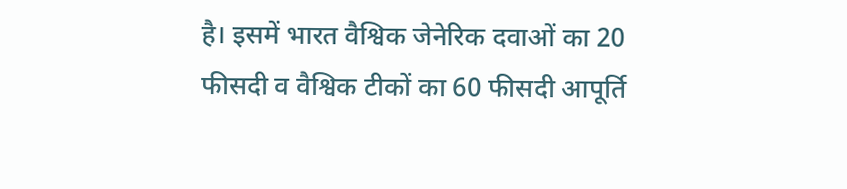है। इसमें भारत वैश्विक जेनेरिक दवाओं का 20 फीसदी व वैश्विक टीकों का 60 फीसदी आपूर्ति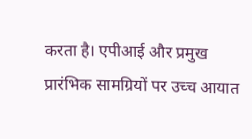करता है। एपीआई और प्रमुख प्रारंभिक सामग्रियों पर उच्च आयात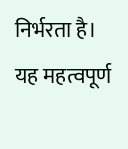निर्भरता है। यह महत्वपूर्ण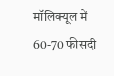मॉलिक्यूल में 60-70 फीसदी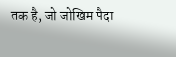तक है, जो जोखिम पैदा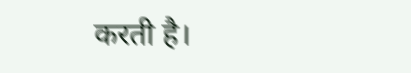करती है।